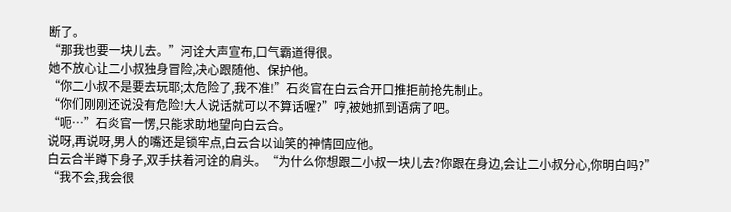断了。
“那我也要一块儿去。”河诠大声宣布,口气霸道得很。
她不放心让二小叔独身冒险,决心跟随他、保护他。
“你二小叔不是要去玩耶;太危险了,我不准!”石炎官在白云合开口推拒前抢先制止。
“你们刚刚还说没有危险!大人说话就可以不算话喔?”哼,被她抓到语病了吧。
“呃…”石炎官一愣,只能求助地望向白云合。
说呀,再说呀,男人的嘴还是锁牢点,白云合以讪笑的神情回应他。
白云合半蹲下身子,双手扶着河诠的肩头。“为什么你想跟二小叔一块儿去?你跟在身边,会让二小叔分心,你明白吗?”
“我不会,我会很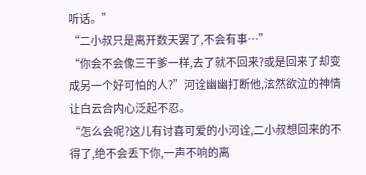听话。”
“二小叔只是离开数天罢了,不会有事…”
“你会不会像三干爹一样,去了就不回来?或是回来了却变成另一个好可怕的人?”河诠幽幽打断他,泫然欲泣的神情让白云合内心泛起不忍。
“怎么会呢?这儿有讨喜可爱的小河诠,二小叔想回来的不得了,绝不会丢下你,一声不响的离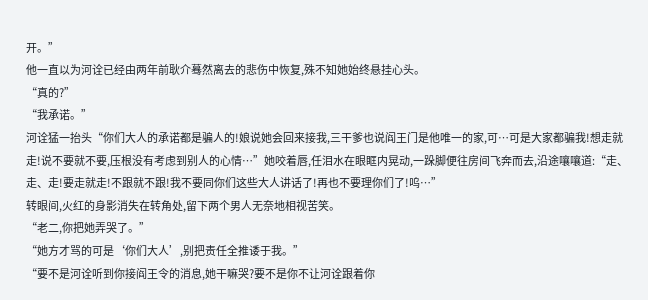开。”
他一直以为河诠已经由两年前耿介蓦然离去的悲伤中恢复,殊不知她始终悬挂心头。
“真的?”
“我承诺。”
河诠猛一抬头“你们大人的承诺都是骗人的!娘说她会回来接我,三干爹也说阎王门是他唯一的家,可…可是大家都骗我!想走就走!说不要就不要,压根没有考虑到别人的心情…”她咬着唇,任泪水在眼眶内晃动,一跺脚便往房间飞奔而去,沿途嚷嚷道:“走、走、走!要走就走!不跟就不跟!我不要同你们这些大人讲话了!再也不要理你们了!呜…”
转眼间,火红的身影消失在转角处,留下两个男人无奈地相视苦笑。
“老二,你把她弄哭了。”
“她方才骂的可是‘你们大人’,别把责任全推诿于我。”
“要不是河诠听到你接阎王令的消息,她干嘛哭?要不是你不让河诠跟着你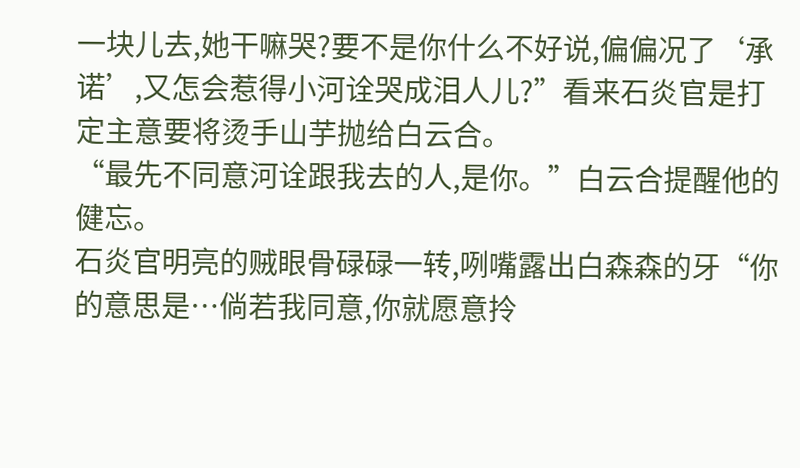一块儿去,她干嘛哭?要不是你什么不好说,偏偏况了‘承诺’,又怎会惹得小河诠哭成泪人儿?”看来石炎官是打定主意要将烫手山芋抛给白云合。
“最先不同意河诠跟我去的人,是你。”白云合提醒他的健忘。
石炎官明亮的贼眼骨碌碌一转,咧嘴露出白森森的牙“你的意思是…倘若我同意,你就愿意拎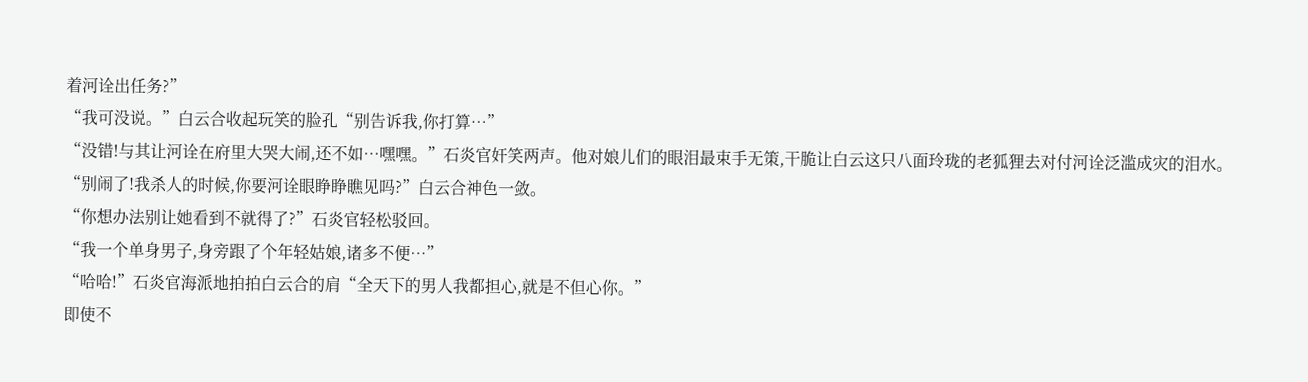着河诠出任务?”
“我可没说。”白云合收起玩笑的脸孔“别告诉我,你打算…”
“没错!与其让河诠在府里大哭大闹,还不如…嘿嘿。”石炎官奸笑两声。他对娘儿们的眼泪最束手无策,干脆让白云这只八面玲珑的老狐狸去对付河诠泛滥成灾的泪水。
“别闹了!我杀人的时候,你要河诠眼睁睁瞧见吗?”白云合神色一敛。
“你想办法别让她看到不就得了?”石炎官轻松驳回。
“我一个单身男子,身旁跟了个年轻姑娘,诸多不便…”
“哈哈!”石炎官海派地拍拍白云合的肩“全天下的男人我都担心,就是不但心你。”
即使不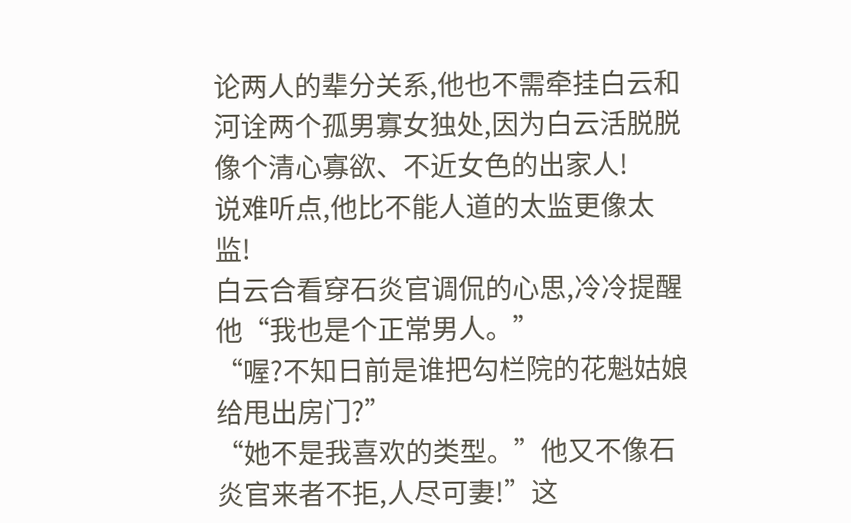论两人的辈分关系,他也不需牵挂白云和河诠两个孤男寡女独处,因为白云活脱脱像个清心寡欲、不近女色的出家人!
说难听点,他比不能人道的太监更像太监!
白云合看穿石炎官调侃的心思,冷冷提醒他“我也是个正常男人。”
“喔?不知日前是谁把勾栏院的花魁姑娘给甩出房门?”
“她不是我喜欢的类型。”他又不像石炎官来者不拒,人尽可妻!”这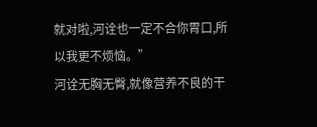就对啦,河诠也一定不合你胃口,所以我更不烦恼。”
河诠无胸无臀,就像营养不良的干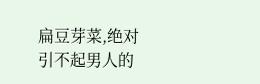扁豆芽菜,绝对引不起男人的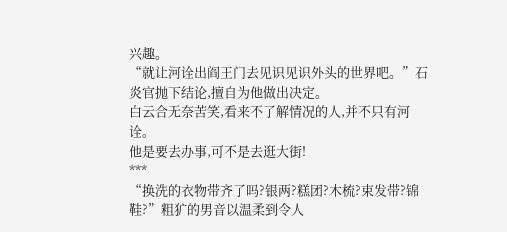兴趣。
“就让河诠出阎王门去见识见识外头的世界吧。”石炎官抛下结论,擅自为他做出决定。
白云合无奈苦笑,看来不了解情况的人,并不只有河诠。
他是要去办事,可不是去逛大街!
***
“换洗的衣物带齐了吗?银两?糕团?木梳?束发带?锦鞋?”粗犷的男音以温柔到令人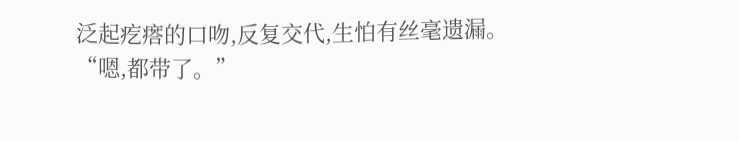泛起疙瘩的口吻,反复交代,生怕有丝毫遗漏。
“嗯,都带了。”